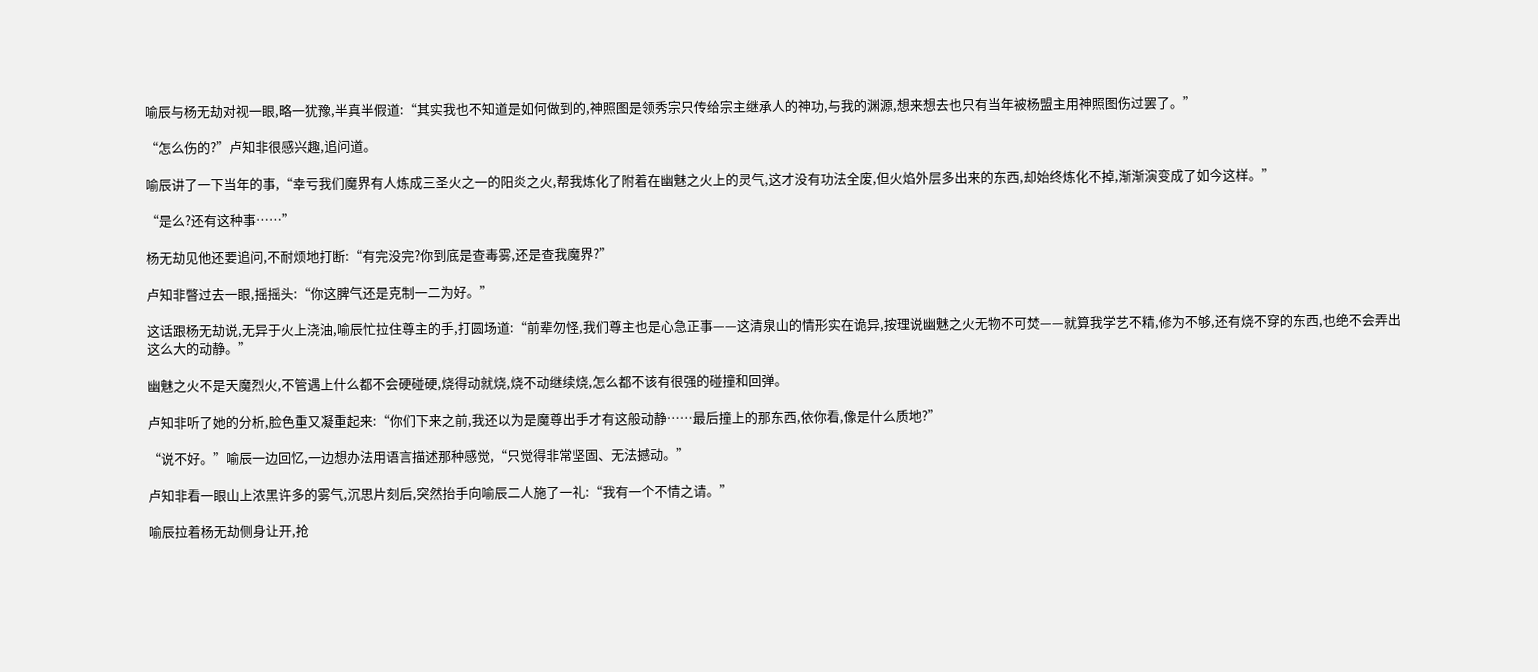喻辰与杨无劫对视一眼,略一犹豫,半真半假道:“其实我也不知道是如何做到的,神照图是领秀宗只传给宗主继承人的神功,与我的渊源,想来想去也只有当年被杨盟主用神照图伤过罢了。”

“怎么伤的?”卢知非很感兴趣,追问道。

喻辰讲了一下当年的事,“幸亏我们魔界有人炼成三圣火之一的阳炎之火,帮我炼化了附着在幽魅之火上的灵气,这才没有功法全废,但火焰外层多出来的东西,却始终炼化不掉,渐渐演变成了如今这样。”

“是么?还有这种事……”

杨无劫见他还要追问,不耐烦地打断:“有完没完?你到底是查毒雾,还是查我魔界?”

卢知非瞥过去一眼,摇摇头:“你这脾气还是克制一二为好。”

这话跟杨无劫说,无异于火上浇油,喻辰忙拉住尊主的手,打圆场道:“前辈勿怪,我们尊主也是心急正事——这清泉山的情形实在诡异,按理说幽魅之火无物不可焚——就算我学艺不精,修为不够,还有烧不穿的东西,也绝不会弄出这么大的动静。”

幽魅之火不是天魔烈火,不管遇上什么都不会硬碰硬,烧得动就烧,烧不动继续烧,怎么都不该有很强的碰撞和回弹。

卢知非听了她的分析,脸色重又凝重起来:“你们下来之前,我还以为是魔尊出手才有这般动静……最后撞上的那东西,依你看,像是什么质地?”

“说不好。”喻辰一边回忆,一边想办法用语言描述那种感觉,“只觉得非常坚固、无法撼动。”

卢知非看一眼山上浓黑许多的雾气,沉思片刻后,突然抬手向喻辰二人施了一礼:“我有一个不情之请。”

喻辰拉着杨无劫侧身让开,抢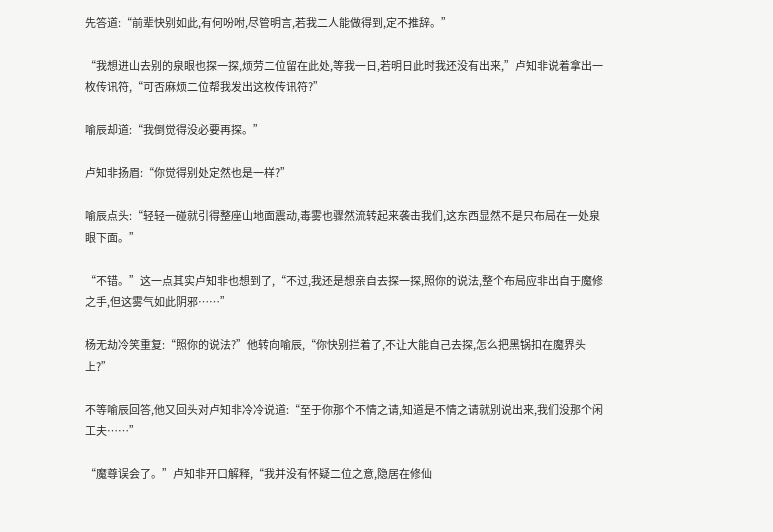先答道:“前辈快别如此,有何吩咐,尽管明言,若我二人能做得到,定不推辞。”

“我想进山去别的泉眼也探一探,烦劳二位留在此处,等我一日,若明日此时我还没有出来,”卢知非说着拿出一枚传讯符,“可否麻烦二位帮我发出这枚传讯符?”

喻辰却道:“我倒觉得没必要再探。”

卢知非扬眉:“你觉得别处定然也是一样?”

喻辰点头:“轻轻一碰就引得整座山地面震动,毒雾也骤然流转起来袭击我们,这东西显然不是只布局在一处泉眼下面。”

“不错。”这一点其实卢知非也想到了,“不过,我还是想亲自去探一探,照你的说法,整个布局应非出自于魔修之手,但这雾气如此阴邪……”

杨无劫冷笑重复:“照你的说法?”他转向喻辰,“你快别拦着了,不让大能自己去探,怎么把黑锅扣在魔界头上?”

不等喻辰回答,他又回头对卢知非冷冷说道:“至于你那个不情之请,知道是不情之请就别说出来,我们没那个闲工夫……”

“魔尊误会了。”卢知非开口解释,“我并没有怀疑二位之意,隐居在修仙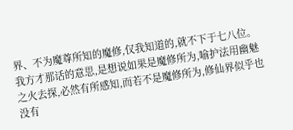界、不为魔尊所知的魔修,仅我知道的,就不下于七八位。我方才那话的意思,是想说如果是魔修所为,喻护法用幽魅之火去探,必然有所感知,而若不是魔修所为,修仙界似乎也没有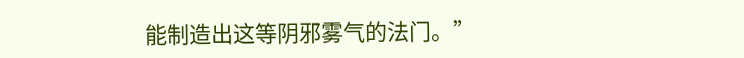能制造出这等阴邪雾气的法门。”